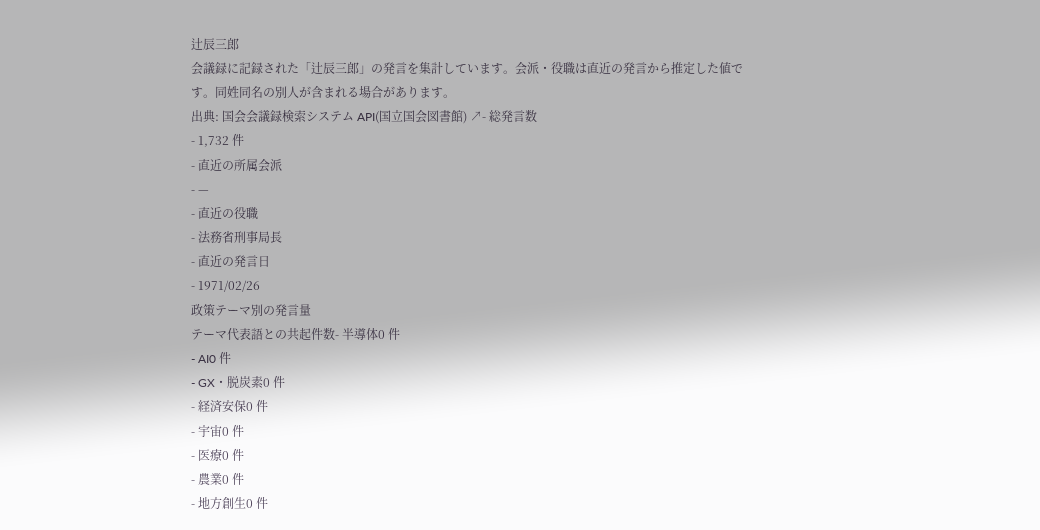辻辰三郎
会議録に記録された「辻辰三郎」の発言を集計しています。会派・役職は直近の発言から推定した値です。同姓同名の別人が含まれる場合があります。
出典: 国会会議録検索システム API(国立国会図書館) ↗- 総発言数
- 1,732 件
- 直近の所属会派
- —
- 直近の役職
- 法務省刑事局長
- 直近の発言日
- 1971/02/26
政策テーマ別の発言量
テーマ代表語との共起件数- 半導体0 件
- AI0 件
- GX・脱炭素0 件
- 経済安保0 件
- 宇宙0 件
- 医療0 件
- 農業0 件
- 地方創生0 件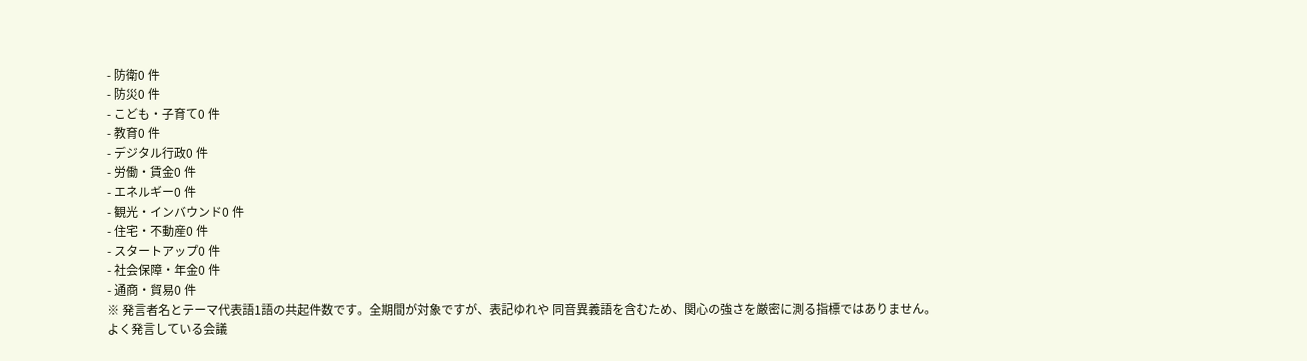- 防衛0 件
- 防災0 件
- こども・子育て0 件
- 教育0 件
- デジタル行政0 件
- 労働・賃金0 件
- エネルギー0 件
- 観光・インバウンド0 件
- 住宅・不動産0 件
- スタートアップ0 件
- 社会保障・年金0 件
- 通商・貿易0 件
※ 発言者名とテーマ代表語1語の共起件数です。全期間が対象ですが、表記ゆれや 同音異義語を含むため、関心の強さを厳密に測る指標ではありません。
よく発言している会議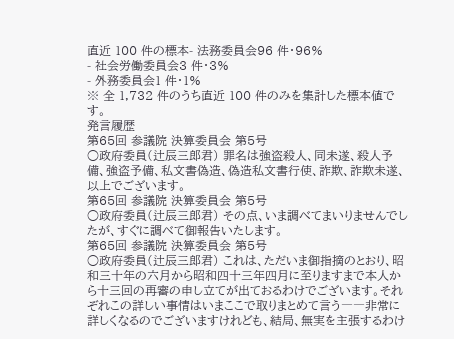直近 100 件の標本- 法務委員会96 件・96%
- 社会労働委員会3 件・3%
- 外務委員会1 件・1%
※ 全 1,732 件のうち直近 100 件のみを集計した標本値です。
発言履歴
第65回 参議院 決算委員会 第5号
○政府委員(辻辰三郎君) 罪名は強盗殺人、同未遂、殺人予備、強盗予備、私文書偽造、偽造私文書行使、詐欺、詐欺未遂、以上でございます。
第65回 参議院 決算委員会 第5号
○政府委員(辻辰三郎君) その点、いま調べてまいりませんでしたが、すぐに調べて御報告いたします。
第65回 参議院 決算委員会 第5号
○政府委員(辻辰三郎君) これは、ただいま御指摘のとおり、昭和三十年の六月から昭和四十三年四月に至りますまで本人から十三回の再審の申し立てが出ておるわけでございます。それぞれこの詳しい事情はいまここで取りまとめて言う――非常に詳しくなるのでございますけれども、結局、無実を主張するわけ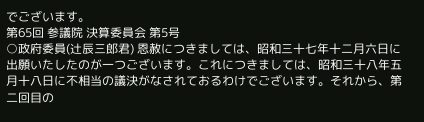でございます。
第65回 参議院 決算委員会 第5号
○政府委員(辻辰三郎君) 恩赦につきましては、昭和三十七年十二月六日に出願いたしたのが一つございます。これにつきましては、昭和三十八年五月十八日に不相当の議決がなされておるわけでございます。それから、第二回目の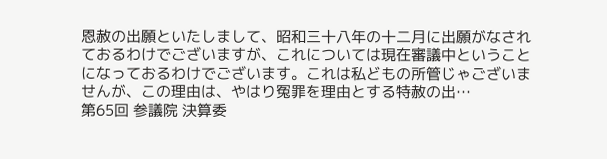恩赦の出願といたしまして、昭和三十八年の十二月に出願がなされておるわけでございますが、これについては現在審議中ということになっておるわけでございます。これは私どもの所管じゃございませんが、この理由は、やはり冤罪を理由とする特赦の出…
第65回 参議院 決算委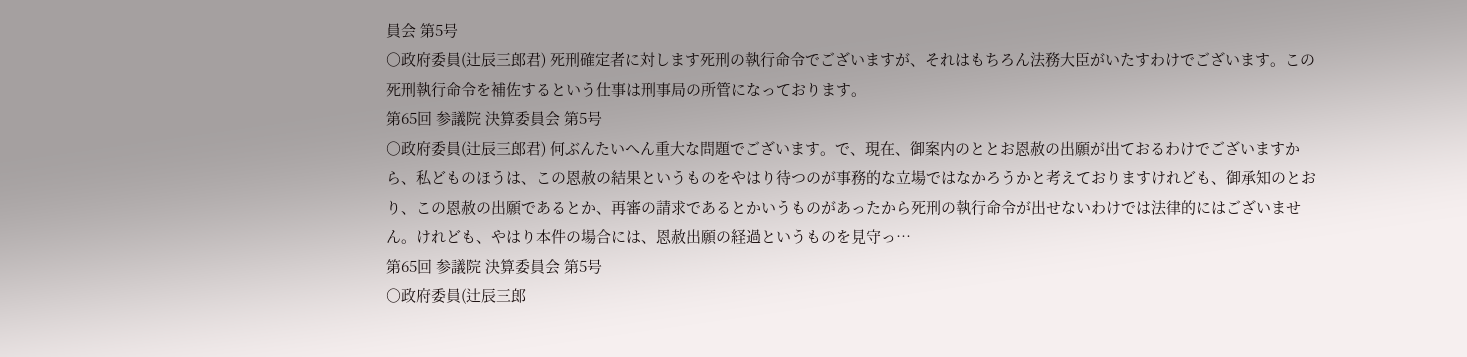員会 第5号
○政府委員(辻辰三郎君) 死刑確定者に対します死刑の執行命令でございますが、それはもちろん法務大臣がいたすわけでございます。この死刑執行命令を補佐するという仕事は刑事局の所管になっております。
第65回 参議院 決算委員会 第5号
○政府委員(辻辰三郎君) 何ぶんたいへん重大な問題でございます。で、現在、御案内のととお恩赦の出願が出ておるわけでございますから、私どものほうは、この恩赦の結果というものをやはり待つのが事務的な立場ではなかろうかと考えておりますけれども、御承知のとおり、この恩赦の出願であるとか、再審の請求であるとかいうものがあったから死刑の執行命令が出せないわけでは法律的にはございません。けれども、やはり本件の場合には、恩赦出願の経過というものを見守っ…
第65回 参議院 決算委員会 第5号
○政府委員(辻辰三郎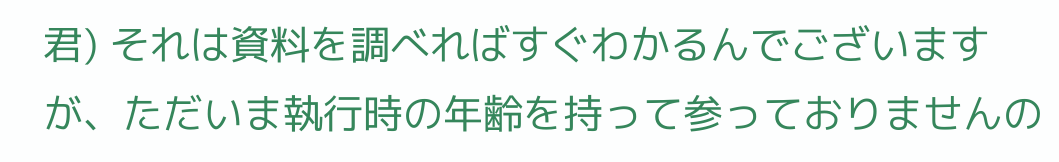君) それは資料を調べればすぐわかるんでございますが、ただいま執行時の年齢を持って参っておりませんの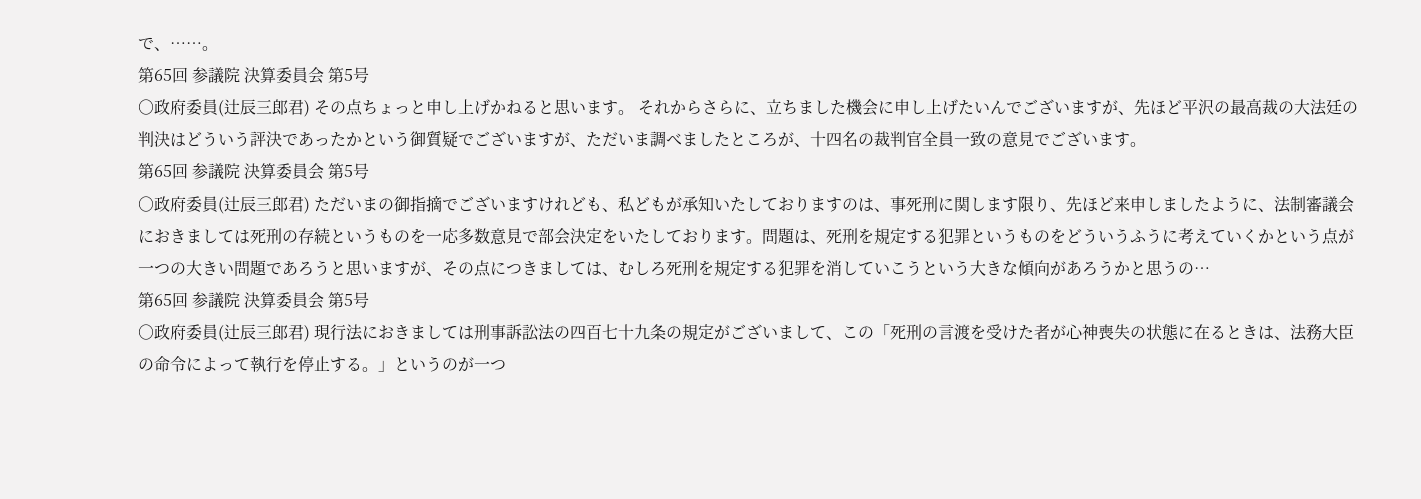で、……。
第65回 参議院 決算委員会 第5号
○政府委員(辻辰三郎君) その点ちょっと申し上げかねると思います。 それからさらに、立ちました機会に申し上げたいんでございますが、先ほど平沢の最高裁の大法廷の判決はどういう評決であったかという御質疑でございますが、ただいま調べましたところが、十四名の裁判官全員一致の意見でございます。
第65回 参議院 決算委員会 第5号
○政府委員(辻辰三郎君) ただいまの御指摘でございますけれども、私どもが承知いたしておりますのは、事死刑に関します限り、先ほど来申しましたように、法制審議会におきましては死刑の存続というものを一応多数意見で部会決定をいたしております。問題は、死刑を規定する犯罪というものをどういうふうに考えていくかという点が一つの大きい問題であろうと思いますが、その点につきましては、むしろ死刑を規定する犯罪を消していこうという大きな傾向があろうかと思うの…
第65回 参議院 決算委員会 第5号
○政府委員(辻辰三郎君) 現行法におきましては刑事訴訟法の四百七十九条の規定がございまして、この「死刑の言渡を受けた者が心神喪失の状態に在るときは、法務大臣の命令によって執行を停止する。」というのが一つ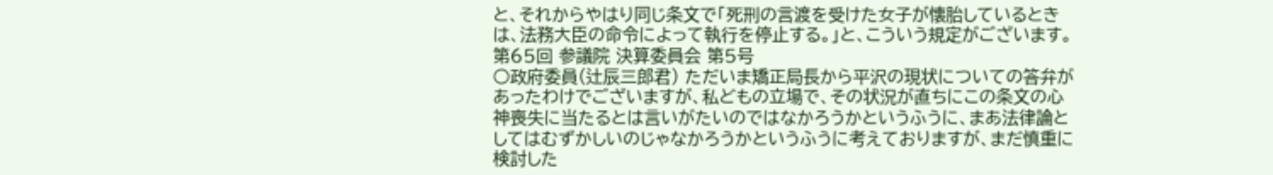と、それからやはり同じ条文で「死刑の言渡を受けた女子が懐胎しているときは、法務大臣の命令によって執行を停止する。」と、こういう規定がございます。
第65回 参議院 決算委員会 第5号
○政府委員(辻辰三郎君) ただいま矯正局長から平沢の現状についての答弁があったわけでございますが、私どもの立場で、その状況が直ちにこの条文の心神喪失に当たるとは言いがたいのではなかろうかというふうに、まあ法律論としてはむずかしいのじゃなかろうかというふうに考えておりますが、まだ慎重に検討した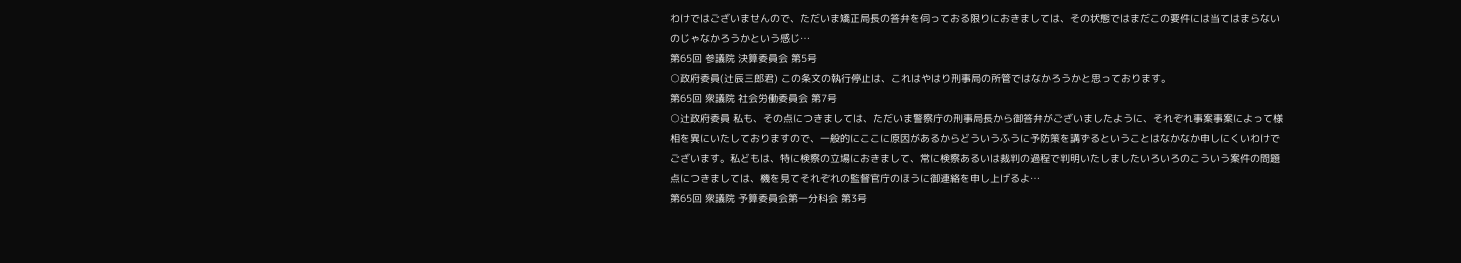わけではございませんので、ただいま矯正局長の答弁を伺っておる限りにおきましては、その状態ではまだこの要件には当てはまらないのじゃなかろうかという感じ…
第65回 参議院 決算委員会 第5号
○政府委員(辻辰三郎君) この条文の執行停止は、これはやはり刑事局の所管ではなかろうかと思っております。
第65回 衆議院 社会労働委員会 第7号
○辻政府委員 私も、その点につきましては、ただいま警察庁の刑事局長から御答弁がございましたように、それぞれ事案事案によって様相を異にいたしておりますので、一般的にここに原因があるからどういうふうに予防策を講ずるということはなかなか申しにくいわけでございます。私どもは、特に検察の立場におきまして、常に検察あるいは裁判の過程で判明いたしましたいろいろのこういう案件の問題点につきましては、機を見てそれぞれの監督官庁のほうに御連絡を申し上げるよ…
第65回 衆議院 予算委員会第一分科会 第3号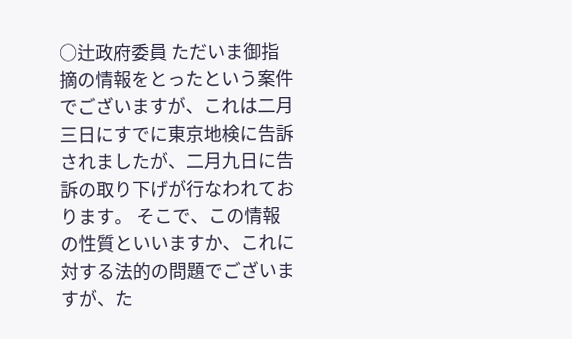○辻政府委員 ただいま御指摘の情報をとったという案件でございますが、これは二月三日にすでに東京地検に告訴されましたが、二月九日に告訴の取り下げが行なわれております。 そこで、この情報の性質といいますか、これに対する法的の問題でございますが、た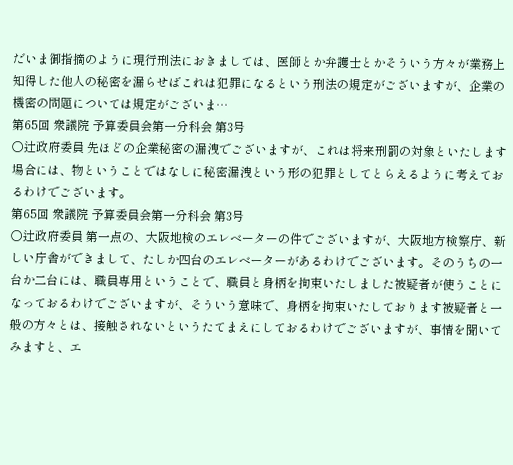だいま御指摘のように現行刑法におきましては、医師とか弁護士とかそういう方々が業務上知得した他人の秘密を漏らせばこれは犯罪になるという刑法の規定がございますが、企業の機密の問題については規定がございま…
第65回 衆議院 予算委員会第一分科会 第3号
○辻政府委員 先ほどの企業秘密の漏洩でございますが、これは将来刑罰の対象といたします場合には、物ということではなしに秘密漏洩という形の犯罪としてとらえるように考えておるわけでございます。
第65回 衆議院 予算委員会第一分科会 第3号
○辻政府委員 第一点の、大阪地検のエレベーターの件でございますが、大阪地方検察庁、新しい庁舎ができまして、たしか四台のエレベーターがあるわけでございます。そのうちの一台か二台には、職員専用ということで、職員と身柄を拘束いたしました被疑者が使うことになっておるわけでございますが、そういう意味で、身柄を拘束いたしております被疑者と一般の方々とは、接触されないというたてまえにしておるわけでございますが、事情を聞いてみますと、エ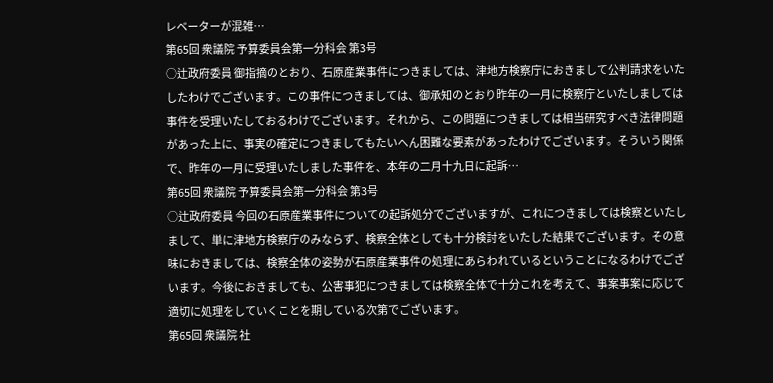レベーターが混雑…
第65回 衆議院 予算委員会第一分科会 第3号
○辻政府委員 御指摘のとおり、石原産業事件につきましては、津地方検察庁におきまして公判請求をいたしたわけでございます。この事件につきましては、御承知のとおり昨年の一月に検察庁といたしましては事件を受理いたしておるわけでございます。それから、この問題につきましては相当研究すべき法律問題があった上に、事実の確定につきましてもたいへん困難な要素があったわけでございます。そういう関係で、昨年の一月に受理いたしました事件を、本年の二月十九日に起訴…
第65回 衆議院 予算委員会第一分科会 第3号
○辻政府委員 今回の石原産業事件についての起訴処分でございますが、これにつきましては検察といたしまして、単に津地方検察庁のみならず、検察全体としても十分検討をいたした結果でございます。その意味におきましては、検察全体の姿勢が石原産業事件の処理にあらわれているということになるわけでございます。今後におきましても、公害事犯につきましては検察全体で十分これを考えて、事案事案に応じて適切に処理をしていくことを期している次第でございます。
第65回 衆議院 社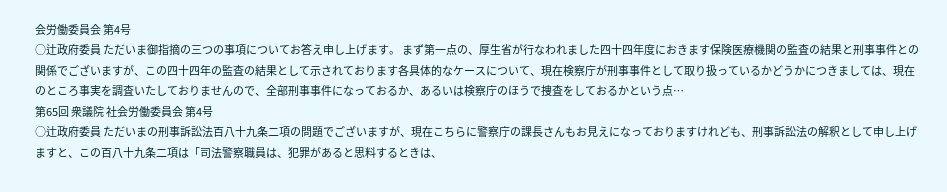会労働委員会 第4号
○辻政府委員 ただいま御指摘の三つの事項についてお答え申し上げます。 まず第一点の、厚生省が行なわれました四十四年度におきます保険医療機関の監査の結果と刑事事件との関係でございますが、この四十四年の監査の結果として示されております各具体的なケースについて、現在検察庁が刑事事件として取り扱っているかどうかにつきましては、現在のところ事実を調査いたしておりませんので、全部刑事事件になっておるか、あるいは検察庁のほうで捜査をしておるかという点…
第65回 衆議院 社会労働委員会 第4号
○辻政府委員 ただいまの刑事訴訟法百八十九条二項の問題でございますが、現在こちらに警察庁の課長さんもお見えになっておりますけれども、刑事訴訟法の解釈として申し上げますと、この百八十九条二項は「司法警察職員は、犯罪があると思料するときは、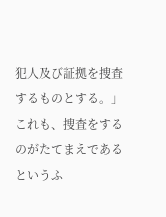犯人及び証拠を捜査するものとする。」これも、捜査をするのがたてまえであるというふ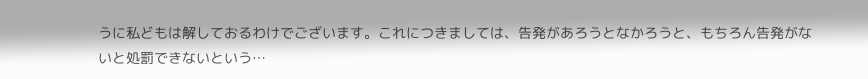うに私どもは解しておるわけでございます。これにつきましては、告発があろうとなかろうと、もちろん告発がないと処罰できないという…